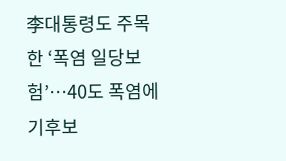李대통령도 주목한 ‘폭염 일당보험’…40도 폭염에 기후보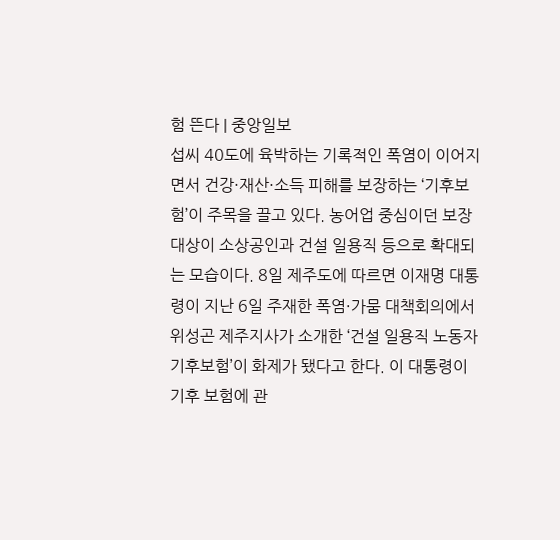험 뜬다 | 중앙일보
섭씨 40도에 육박하는 기록적인 폭염이 이어지면서 건강·재산·소득 피해를 보장하는 ‘기후보험’이 주목을 끌고 있다. 농어업 중심이던 보장 대상이 소상공인과 건설 일용직 등으로 확대되는 모습이다. 8일 제주도에 따르면 이재명 대통령이 지난 6일 주재한 폭염·가뭄 대책회의에서 위성곤 제주지사가 소개한 ‘건설 일용직 노동자 기후보험’이 화제가 됐다고 한다. 이 대통령이 기후 보험에 관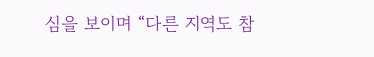심을 보이며 “다른 지역도 참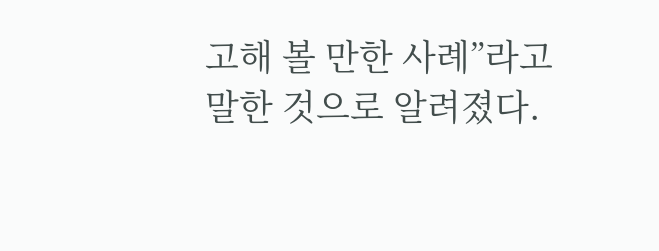고해 볼 만한 사례”라고 말한 것으로 알려졌다.